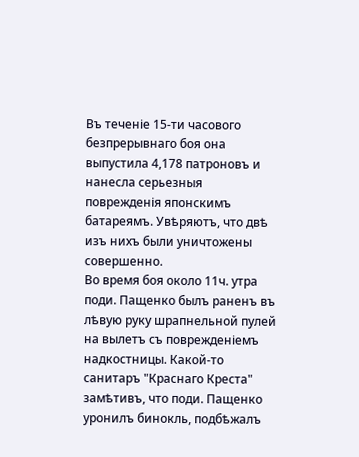Въ теченіе 15-ти часового безпрерывнаго боя она выпустила 4,178 патроновъ и нанесла серьезныя поврежденія японскимъ батареямъ. Увѣряютъ, что двѣ изъ нихъ были уничтожены совершенно.
Во время боя около 11ч. утра поди. Пащенко былъ раненъ въ лѣвую руку шрапнельной пулей на вылетъ съ поврежденіемъ надкостницы. Какой-то санитаръ "Краснаго Креста" замѣтивъ, что поди. Пащенко уронилъ бинокль, подбѣжалъ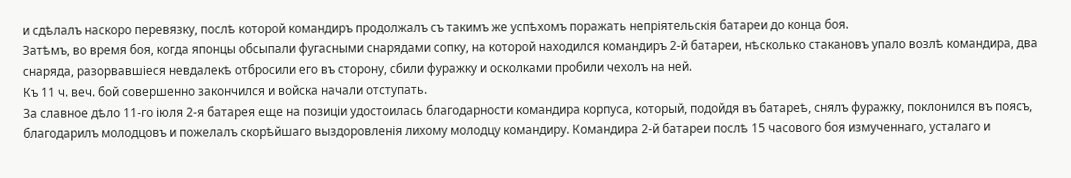и сдѣлалъ наскоро перевязку, послѣ которой командиръ продолжалъ съ такимъ же успѣхомъ поражать непріятельскія батареи до конца боя.
Затѣмъ, во время боя, когда японцы обсыпали фугасными снарядами сопку, на которой находился командиръ 2-й батареи, нѣсколько стакановъ упало возлѣ командира, два снаряда, разорвавшіеся невдалекѣ отбросили его въ сторону, сбили фуражку и осколками пробили чехолъ на ней.
Къ 11 ч. веч. бой совершенно закончился и войска начали отступать.
За славное дѣло 11-го іюля 2-я батарея еще на позиціи удостоилась благодарности командира корпуса, который, подойдя въ батареѣ, снялъ фуражку, поклонился въ поясъ, благодарилъ молодцовъ и пожелалъ скорѣйшаго выздоровленія лихому молодцу командиру. Командира 2-й батареи послѣ 15 часового боя измученнаго, усталаго и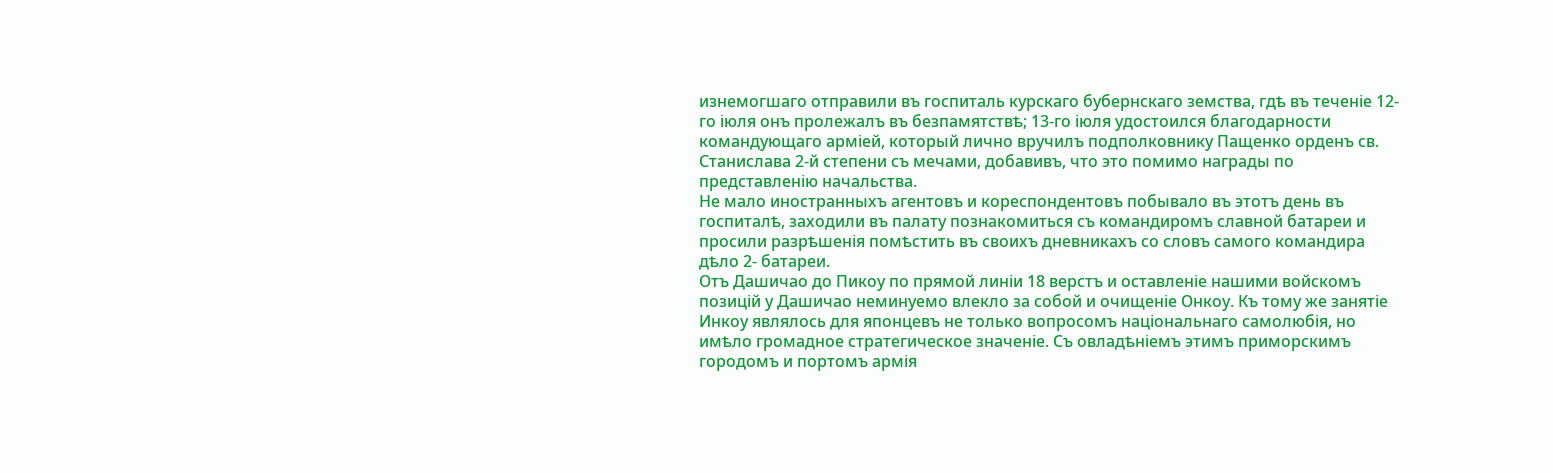изнемогшаго отправили въ госпиталь курскаго бубернскаго земства, гдѣ въ теченіе 12-го іюля онъ пролежалъ въ безпамятствѣ; 13-го іюля удостоился благодарности командующаго арміей, который лично вручилъ подполковнику Пащенко орденъ св. Станислава 2-й степени съ мечами, добавивъ, что это помимо награды по представленію начальства.
Не мало иностранныхъ агентовъ и кореспондентовъ побывало въ этотъ день въ госпиталѣ, заходили въ палату познакомиться съ командиромъ славной батареи и просили разрѣшенія помѣстить въ своихъ дневникахъ со словъ самого командира дѣло 2- батареи.
Отъ Дашичао до Пикоу по прямой линіи 18 верстъ и оставленіе нашими войскомъ позицій у Дашичао неминуемо влекло за собой и очищеніе Онкоу. Къ тому же занятіе Инкоу являлось для японцевъ не только вопросомъ національнаго самолюбія, но имѣло громадное стратегическое значеніе. Съ овладѣніемъ этимъ приморскимъ городомъ и портомъ армія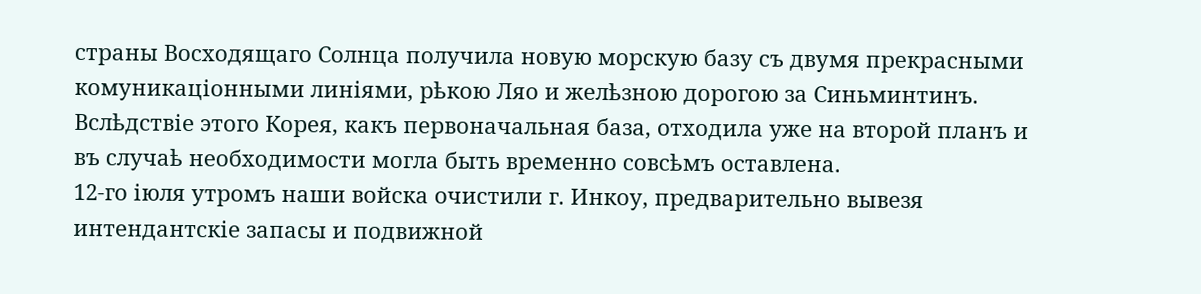страны Восходящаго Солнца получила новую морскую базу съ двумя прекрасными комуникаціонными линіями, рѣкою Ляо и желѣзною дорогою за Синьминтинъ. Вслѣдствіе этого Корея, какъ первоначальная база, отходила уже на второй планъ и въ случаѣ необходимости могла быть временно совсѣмъ оставлена.
12-го іюля утромъ наши войска очистили г. Инкоу, предварительно вывезя интендантскіе запасы и подвижной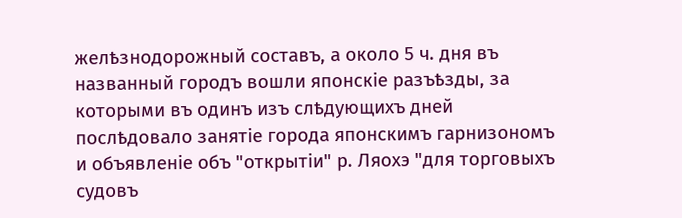желѣзнодорожный составъ, а около 5 ч. дня въ названный городъ вошли японскіе разъѣзды, за которыми въ одинъ изъ слѣдующихъ дней послѣдовало занятіе города японскимъ гарнизономъ и объявленіе объ "открытіи" р. Ляохэ "для торговыхъ судовъ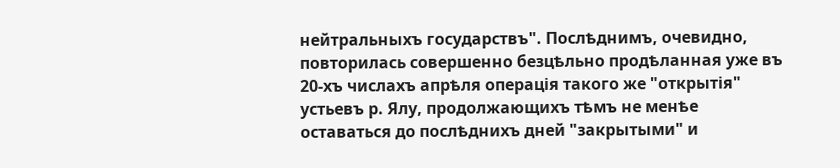нейтральныхъ государствъ". Послѣднимъ, очевидно, повторилась совершенно безцѣльно продѣланная уже въ 20-хъ числахъ апрѣля операція такого же "открытія" устьевъ р. Ялу, продолжающихъ тѣмъ не менѣе оставаться до послѣднихъ дней "закрытыми" и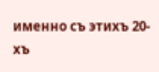именно съ этихъ 20-хъ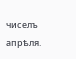чиселъ апрѣля.